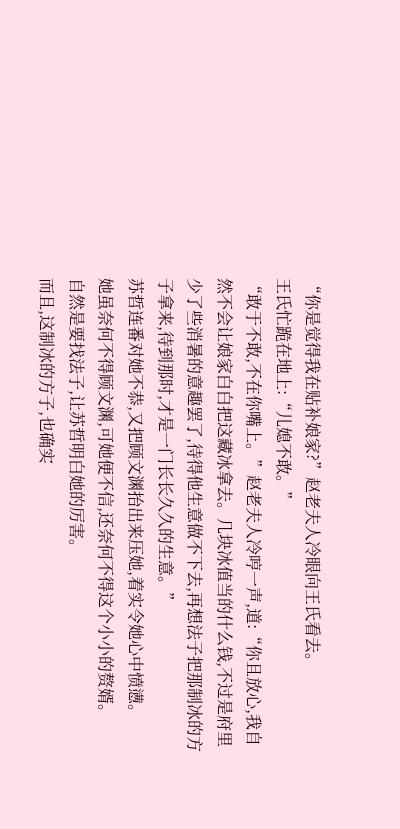“你是觉得我在贴补娘家?”赵老夫人冷眼向王氏看去。
王氏忙跪在地上:“儿媳不敢。”
“敢于不敢,不在你嘴上。”赵老夫人冷哼一声,道:“你且放心,我自然不会让娘家白白把这藏冰拿去。几块冰值当的什么钱,不过是府里少了些消暑的意趣罢了,待得他生意做不下去,再想法子把那制冰的方子拿来,待到那时,才是一门长长久久的生意。”
苏哲连番对她不恭,又把顾文渊抬出来压她,着实令她心中愤懑。
她虽奈何不得顾文渊,可她便不信,还奈何不得这个小小的赘婿。
自然是要找法子,让苏哲明白她的厉害。
而且,这制冰的方子,也确实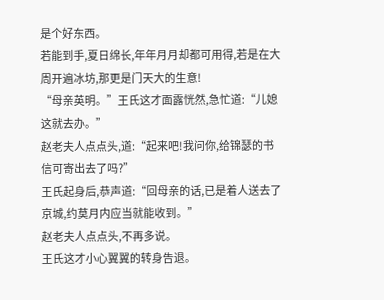是个好东西。
若能到手,夏日绵长,年年月月却都可用得,若是在大周开遍冰坊,那更是门天大的生意!
“母亲英明。”王氏这才面露恍然,急忙道:“儿媳这就去办。”
赵老夫人点点头,道:“起来吧!我问你,给锦瑟的书信可寄出去了吗?”
王氏起身后,恭声道:“回母亲的话,已是着人送去了京城,约莫月内应当就能收到。”
赵老夫人点点头,不再多说。
王氏这才小心翼翼的转身告退。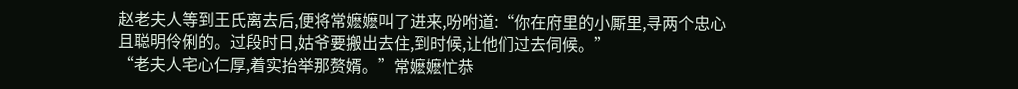赵老夫人等到王氏离去后,便将常嬷嬷叫了进来,吩咐道:“你在府里的小厮里,寻两个忠心且聪明伶俐的。过段时日,姑爷要搬出去住,到时候,让他们过去伺候。”
“老夫人宅心仁厚,着实抬举那赘婿。”常嬷嬷忙恭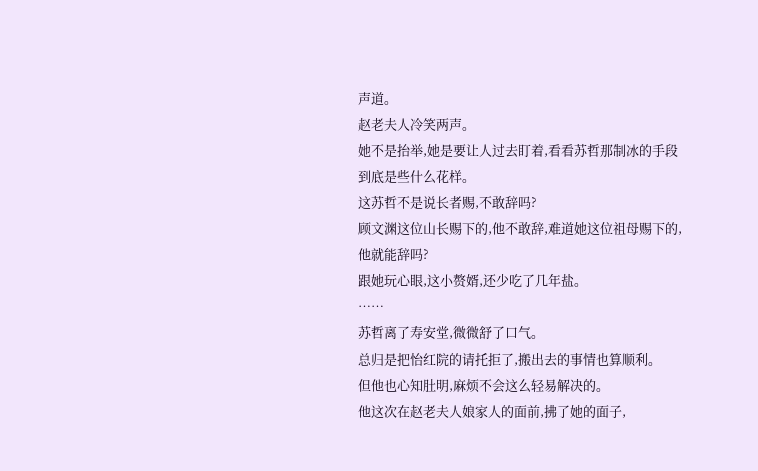声道。
赵老夫人冷笑两声。
她不是抬举,她是要让人过去盯着,看看苏哲那制冰的手段到底是些什么花样。
这苏哲不是说长者赐,不敢辞吗?
顾文渊这位山长赐下的,他不敢辞,难道她这位祖母赐下的,他就能辞吗?
跟她玩心眼,这小赘婿,还少吃了几年盐。
……
苏哲离了寿安堂,微微舒了口气。
总归是把怡红院的请托拒了,搬出去的事情也算顺利。
但他也心知肚明,麻烦不会这么轻易解决的。
他这次在赵老夫人娘家人的面前,拂了她的面子,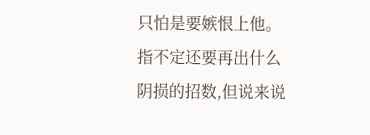只怕是要嫉恨上他。
指不定还要再出什么阴损的招数,但说来说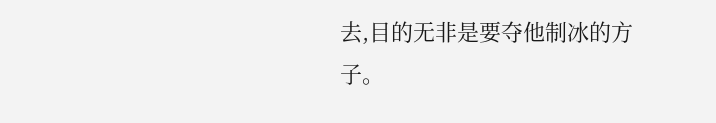去,目的无非是要夺他制冰的方子。